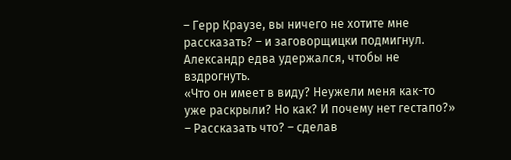– Герр Краузе, вы ничего не хотите мне рассказать? – и заговорщицки подмигнул.
Александр едва удержался, чтобы не вздрогнуть.
«Что он имеет в виду? Неужели меня как-то уже раскрыли? Но как? И почему нет гестапо?»
– Рассказать что? – сделав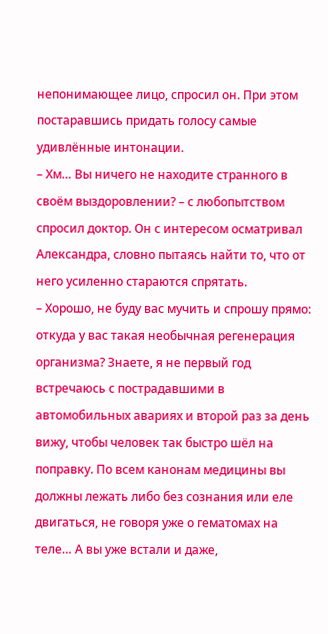непонимающее лицо, спросил он. При этом постаравшись придать голосу самые удивлённые интонации.
– Хм… Вы ничего не находите странного в своём выздоровлении? – с любопытством спросил доктор. Он с интересом осматривал Александра, словно пытаясь найти то, что от него усиленно стараются спрятать.
– Хорошо, не буду вас мучить и спрошу прямо: откуда у вас такая необычная регенерация организма? Знаете, я не первый год встречаюсь с пострадавшими в автомобильных авариях и второй раз за день вижу, чтобы человек так быстро шёл на поправку. По всем канонам медицины вы должны лежать либо без сознания или еле двигаться, не говоря уже о гематомах на теле… А вы уже встали и даже,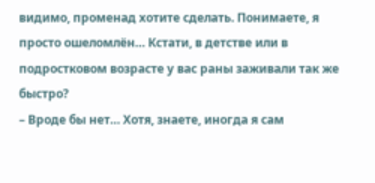видимо, променад хотите сделать. Понимаете, я просто ошеломлён… Кстати, в детстве или в подростковом возрасте у вас раны заживали так же быстро?
– Вроде бы нет… Хотя, знаете, иногда я сам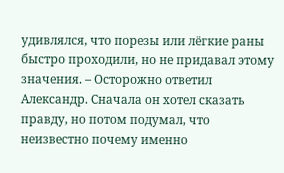удивлялся, что порезы или лёгкие раны быстро проходили, но не придавал этому значения. – Осторожно ответил Александр. Сначала он хотел сказать правду, но потом подумал, что неизвестно почему именно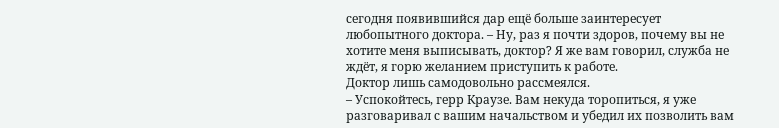сегодня появившийся дар ещё больше заинтересует любопытного доктора. – Ну, раз я почти здоров, почему вы не хотите меня выписывать, доктор? Я же вам говорил, служба не ждёт, я горю желанием приступить к работе.
Доктор лишь самодовольно рассмеялся.
– Успокойтесь, герр Краузе. Вам некуда торопиться, я уже разговаривал с вашим начальством и убедил их позволить вам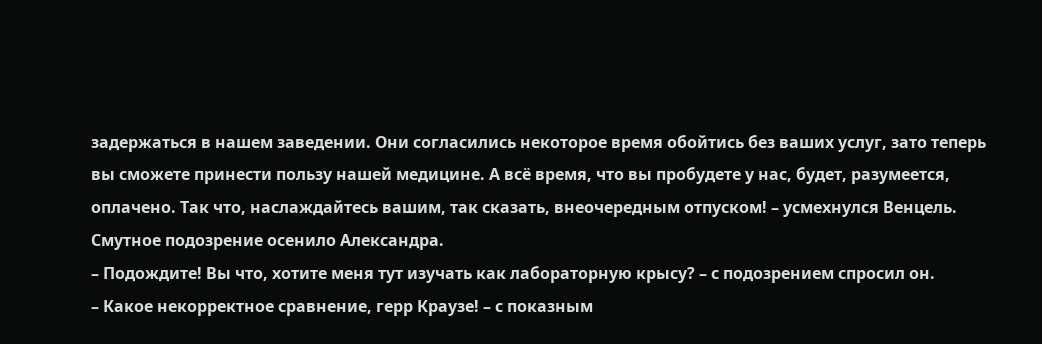задержаться в нашем заведении. Они согласились некоторое время обойтись без ваших услуг, зато теперь вы сможете принести пользу нашей медицине. А всё время, что вы пробудете у нас, будет, разумеется, оплачено. Так что, наслаждайтесь вашим, так сказать, внеочередным отпуском! – усмехнулся Венцель.
Смутное подозрение осенило Александра.
– Подождите! Вы что, хотите меня тут изучать как лабораторную крысу? – с подозрением спросил он.
– Какое некорректное сравнение, герр Краузе! – с показным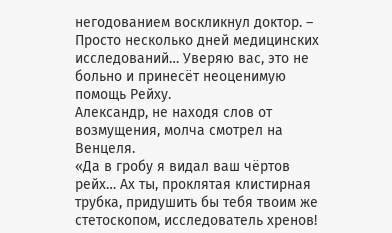негодованием воскликнул доктор. – Просто несколько дней медицинских исследований… Уверяю вас, это не больно и принесёт неоценимую помощь Рейху.
Александр, не находя слов от возмущения, молча смотрел на Венцеля.
«Да в гробу я видал ваш чёртов рейх… Ах ты, проклятая клистирная трубка, придушить бы тебя твоим же стетоскопом, исследователь хренов!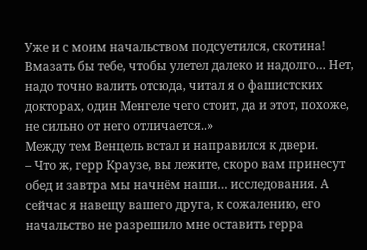Уже и с моим начальством подсуетился, скотина! Вмазать бы тебе, чтобы улетел далеко и надолго… Нет, надо точно валить отсюда, читал я о фашистских докторах, один Менгеле чего стоит, да и этот, похоже, не сильно от него отличается..»
Между тем Венцель встал и направился к двери.
– Что ж, герр Краузе, вы лежите, скоро вам принесут обед и завтра мы начнём наши… исследования. А сейчас я навещу вашего друга, к сожалению, его начальство не разрешило мне оставить герра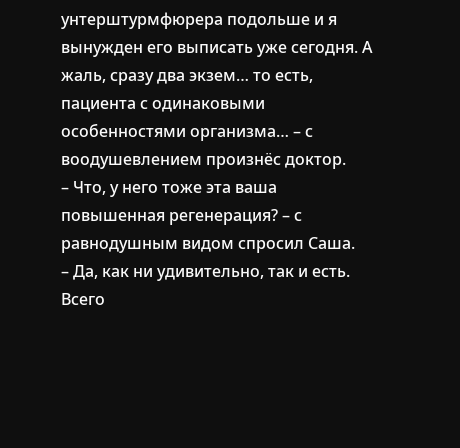унтерштурмфюрера подольше и я вынужден его выписать уже сегодня. А жаль, сразу два экзем… то есть, пациента с одинаковыми особенностями организма… – с воодушевлением произнёс доктор.
– Что, у него тоже эта ваша повышенная регенерация? – с равнодушным видом спросил Саша.
– Да, как ни удивительно, так и есть. Всего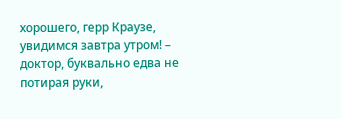хорошего, герр Краузе, увидимся завтра утром! – доктор, буквально едва не потирая руки,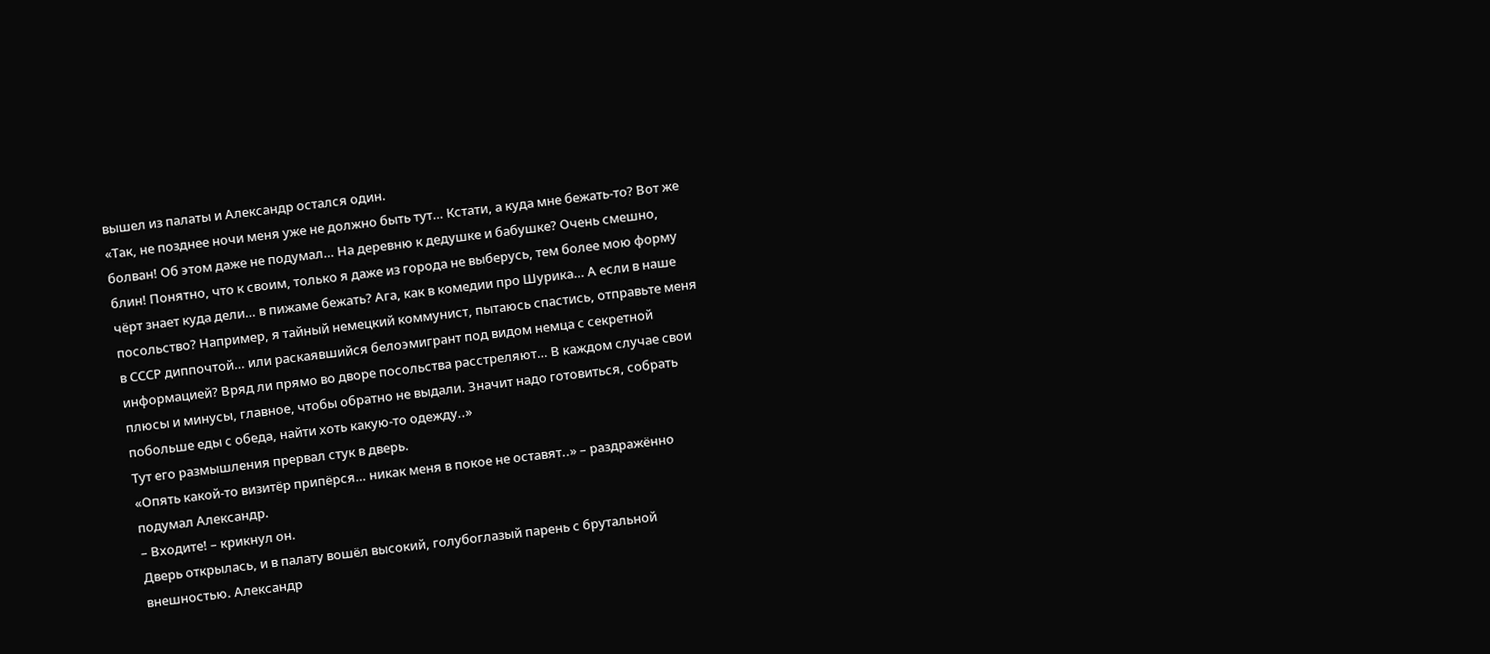вышел из палаты и Александр остался один.
«Так, не позднее ночи меня уже не должно быть тут… Кстати, а куда мне бежать-то? Вот же болван! Об этом даже не подумал… На деревню к дедушке и бабушке? Очень смешно, блин! Понятно, что к своим, только я даже из города не выберусь, тем более мою форму чёрт знает куда дели… в пижаме бежать? Ага, как в комедии про Шурика… А если в наше посольство? Например, я тайный немецкий коммунист, пытаюсь спастись, отправьте меня в СССР диппочтой… или раскаявшийся белоэмигрант под видом немца с секретной информацией? Вряд ли прямо во дворе посольства расстреляют… В каждом случае свои плюсы и минусы, главное, чтобы обратно не выдали. Значит надо готовиться, собрать побольше еды с обеда, найти хоть какую-то одежду..»
Тут его размышления прервал стук в дверь.
«Опять какой-то визитёр припёрся… никак меня в покое не оставят..» – раздражённо подумал Александр.
– Входите! – крикнул он.
Дверь открылась, и в палату вошёл высокий, голубоглазый парень с брутальной внешностью. Александр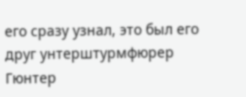его сразу узнал, это был его друг унтерштурмфюрер Гюнтер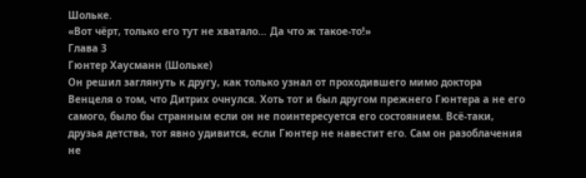Шольке.
«Вот чёрт, только его тут не хватало… Да что ж такое-то!»
Глава 3
Гюнтер Хаусманн (Шольке)
Он решил заглянуть к другу, как только узнал от проходившего мимо доктора Венцеля о том, что Дитрих очнулся. Хоть тот и был другом прежнего Гюнтера а не его самого, было бы странным если он не поинтересуется его состоянием. Всё-таки, друзья детства, тот явно удивится, если Гюнтер не навестит его. Сам он разоблачения не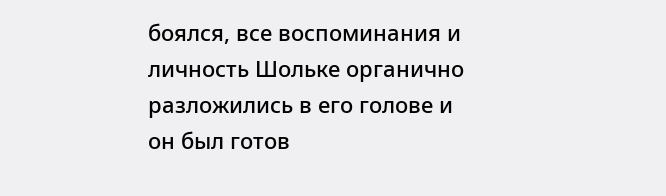боялся, все воспоминания и личность Шольке органично разложились в его голове и он был готов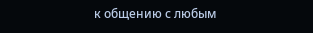к общению с любым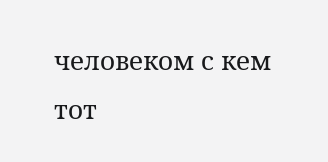человеком с кем тот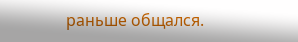раньше общался.